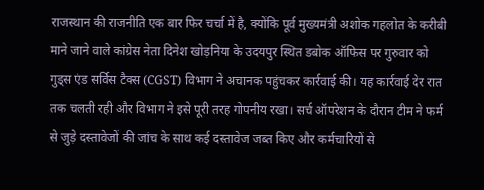राजस्थान की राजनीति एक बार फिर चर्चा में है, क्योंकि पूर्व मुख्यमंत्री अशोक गहलोत के करीबी माने जाने वाले कांग्रेस नेता दिनेश खोड़निया के उदयपुर स्थित डबोक ऑफिस पर गुरुवार को गुड्स एंड सर्विस टैक्स (CGST) विभाग ने अचानक पहुंचकर कार्रवाई की। यह कार्रवाई देर रात तक चलती रही और विभाग ने इसे पूरी तरह गोपनीय रखा। सर्च ऑपरेशन के दौरान टीम ने फर्म से जुड़े दस्तावेजों की जांच के साथ कई दस्तावेज जब्त किए और कर्मचारियों से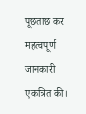पूछताछ कर महत्वपूर्ण जानकारी एकत्रित की।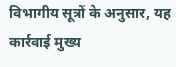विभागीय सूत्रों के अनुसार, यह कार्रवाई मुख्य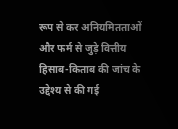रूप से कर अनियमितताओं और फर्म से जुड़े वित्तीय हिसाब-किताब की जांच के उद्देश्य से की गई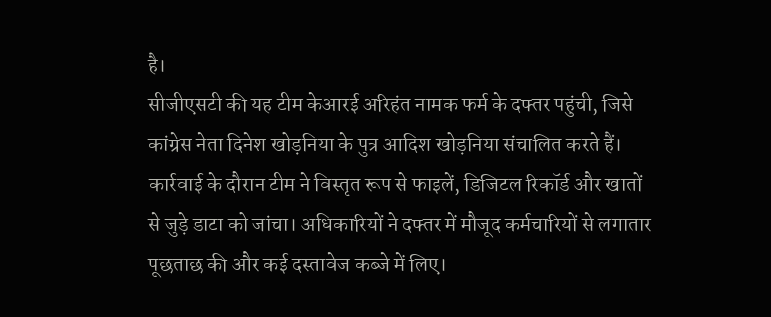है।
सीजीएसटी की यह टीम केआरई अरिहंत नामक फर्म के दफ्तर पहुंची, जिसे कांग्रेस नेता दिनेश खोड़निया के पुत्र आदिश खोड़निया संचालित करते हैं। कार्रवाई के दौरान टीम ने विस्तृत रूप से फाइलें, डिजिटल रिकॉर्ड और खातों से जुड़े डाटा को जांचा। अधिकारियों ने दफ्तर में मौजूद कर्मचारियों से लगातार पूछताछ की और कई दस्तावेज कब्जे में लिए।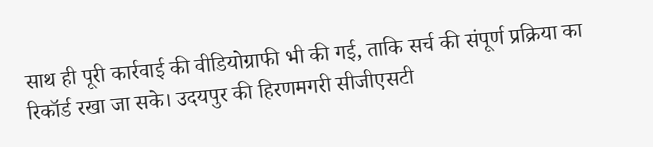साथ ही पूरी कार्रवाई की वीडियोग्राफी भी की गई, ताकि सर्च की संपूर्ण प्रक्रिया का रिकॉर्ड रखा जा सके। उदयपुर की हिरणमगरी सीजीएसटी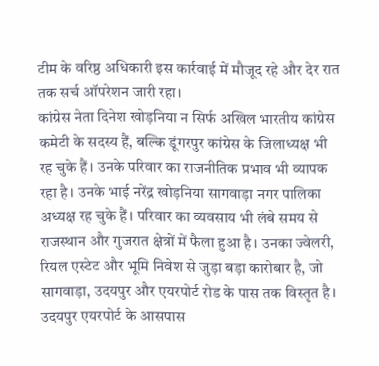टीम के वरिष्ठ अधिकारी इस कार्रवाई में मौजूद रहे और देर रात तक सर्च ऑपरेशन जारी रहा।
कांग्रेस नेता दिनेश खोड़निया न सिर्फ अखिल भारतीय कांग्रेस कमेटी के सदस्य हैं, बल्कि डूंगरपुर कांग्रेस के जिलाध्यक्ष भी रह चुके हैं। उनके परिवार का राजनीतिक प्रभाव भी व्यापक रहा है। उनके भाई नरेंद्र खोड़निया सागवाड़ा नगर पालिका अध्यक्ष रह चुके हैं। परिवार का व्यवसाय भी लंबे समय से राजस्थान और गुजरात क्षेत्रों में फैला हुआ है। उनका ज्वेलरी, रियल एस्टेट और भूमि निवेश से जुड़ा बड़ा कारोबार है, जो सागवाड़ा, उदयपुर और एयरपोर्ट रोड के पास तक विस्तृत है। उदयपुर एयरपोर्ट के आसपास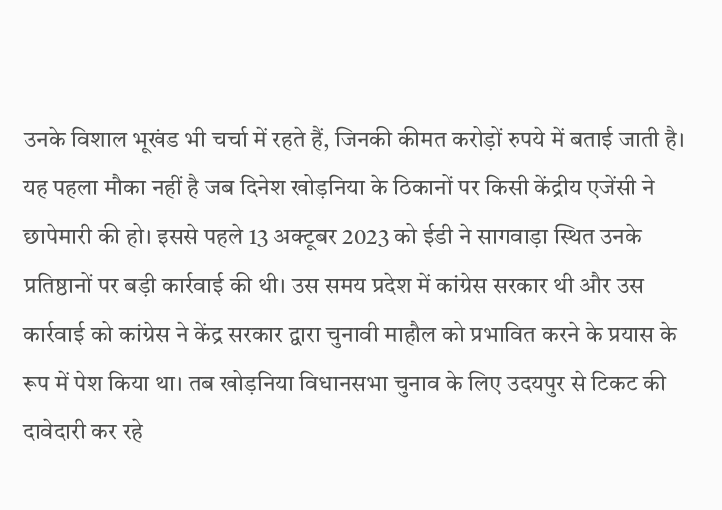उनके विशाल भूखंड भी चर्चा में रहते हैं, जिनकी कीमत करोड़ों रुपये में बताई जाती है।
यह पहला मौका नहीं है जब दिनेश खोड़निया के ठिकानों पर किसी केंद्रीय एजेंसी ने छापेमारी की हो। इससे पहले 13 अक्टूबर 2023 को ईडी ने सागवाड़ा स्थित उनके प्रतिष्ठानों पर बड़ी कार्रवाई की थी। उस समय प्रदेश में कांग्रेस सरकार थी और उस कार्रवाई को कांग्रेस ने केंद्र सरकार द्वारा चुनावी माहौल को प्रभावित करने के प्रयास के रूप में पेश किया था। तब खोड़निया विधानसभा चुनाव के लिए उदयपुर से टिकट की दावेदारी कर रहे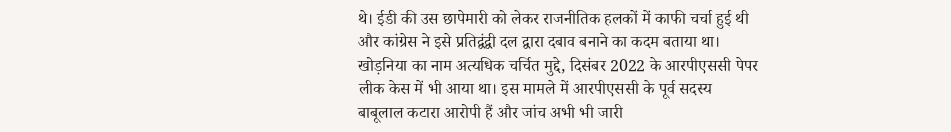थे। ईडी की उस छापेमारी को लेकर राजनीतिक हलकों में काफी चर्चा हुई थी और कांग्रेस ने इसे प्रतिद्वंद्वी दल द्वारा दबाव बनाने का कदम बताया था।
खोड़निया का नाम अत्यधिक चर्चित मुद्दे, दिसंबर 2022 के आरपीएससी पेपर लीक केस में भी आया था। इस मामले में आरपीएससी के पूर्व सदस्य बाबूलाल कटारा आरोपी हैं और जांच अभी भी जारी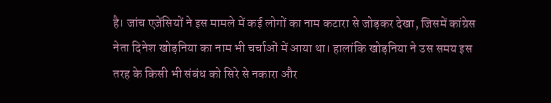है। जांच एजेंसियों ने इस मामले में कई लोगों का नाम कटारा से जोड़कर देखा, जिसमें कांग्रेस नेता दिनेश खोड़निया का नाम भी चर्चाओं में आया था। हालांकि खोड़निया ने उस समय इस तरह के किसी भी संबंध को सिरे से नकारा और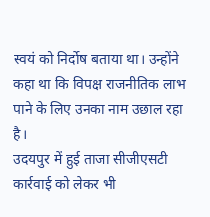स्वयं को निर्दोष बताया था। उन्होंने कहा था कि विपक्ष राजनीतिक लाभ पाने के लिए उनका नाम उछाल रहा है।
उदयपुर में हुई ताजा सीजीएसटी कार्रवाई को लेकर भी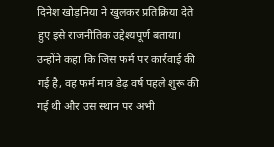दिनेश खोड़निया ने खुलकर प्रतिक्रिया देते हुए इसे राजनीतिक उद्देश्यपूर्ण बताया। उन्होंने कहा कि जिस फर्म पर कार्रवाई की गई है, वह फर्म मात्र डेढ़ वर्ष पहले शुरू की गई थी और उस स्थान पर अभी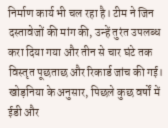निर्माण कार्य भी चल रहा है। टीम ने जिन दस्तावेजों की मांग की, उन्हें तुरंत उपलब्ध करा दिया गया और तीन से चार घंटे तक विस्तृत पूछताछ और रिकार्ड जांच की गई। खोड़निया के अनुसार, पिछले कुछ वर्षों में ईडी और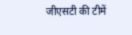जीएसटी की टीमें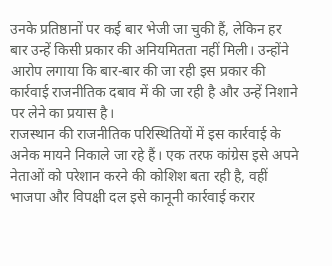उनके प्रतिष्ठानों पर कई बार भेजी जा चुकी हैं, लेकिन हर बार उन्हें किसी प्रकार की अनियमितता नहीं मिली। उन्होंने आरोप लगाया कि बार-बार की जा रही इस प्रकार की कार्रवाई राजनीतिक दबाव में की जा रही है और उन्हें निशाने पर लेने का प्रयास है।
राजस्थान की राजनीतिक परिस्थितियों में इस कार्रवाई के अनेक मायने निकाले जा रहे हैं। एक तरफ कांग्रेस इसे अपने नेताओं को परेशान करने की कोशिश बता रही है, वहीं भाजपा और विपक्षी दल इसे कानूनी कार्रवाई करार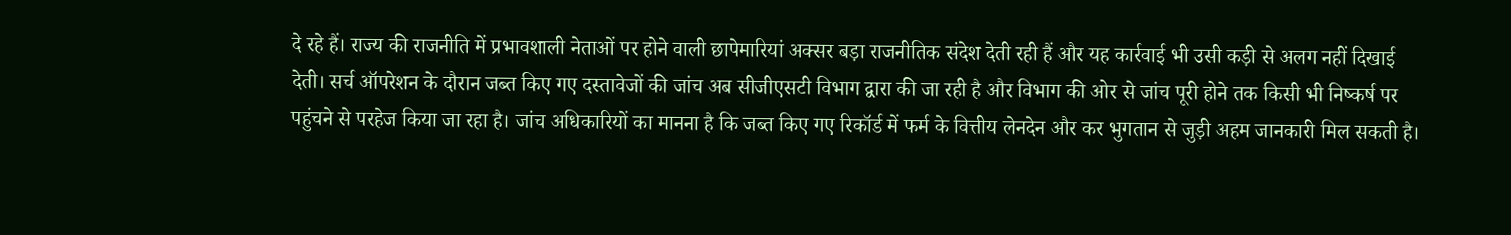दे रहे हैं। राज्य की राजनीति में प्रभावशाली नेताओं पर होने वाली छापेमारियां अक्सर बड़ा राजनीतिक संदेश देती रही हैं और यह कार्रवाई भी उसी कड़ी से अलग नहीं दिखाई देती। सर्च ऑपरेशन के दौरान जब्त किए गए दस्तावेजों की जांच अब सीजीएसटी विभाग द्वारा की जा रही है और विभाग की ओर से जांच पूरी होने तक किसी भी निष्कर्ष पर पहुंचने से परहेज किया जा रहा है। जांच अधिकारियों का मानना है कि जब्त किए गए रिकॉर्ड में फर्म के वित्तीय लेनदेन और कर भुगतान से जुड़ी अहम जानकारी मिल सकती है।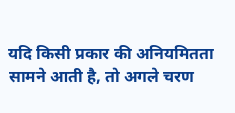यदि किसी प्रकार की अनियमितता सामने आती है, तो अगले चरण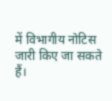में विभागीय नोटिस जारी किए जा सकते हैं।